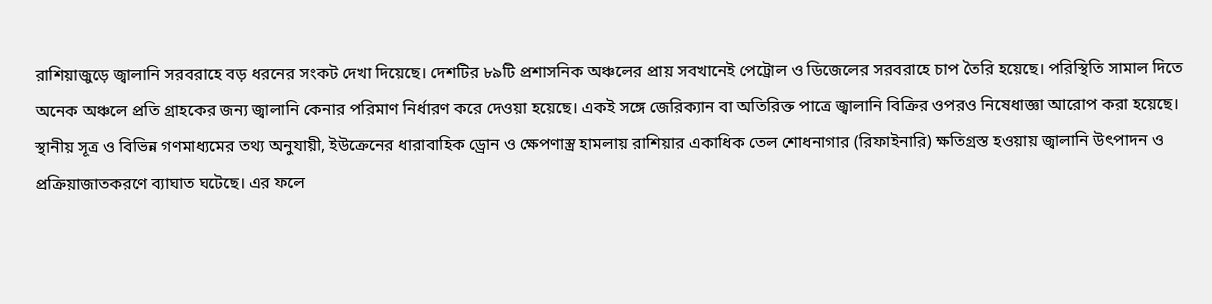রাশিয়াজুড়ে জ্বালানি সরবরাহে বড় ধরনের সংকট দেখা দিয়েছে। দেশটির ৮৯টি প্রশাসনিক অঞ্চলের প্রায় সবখানেই পেট্রোল ও ডিজেলের সরবরাহে চাপ তৈরি হয়েছে। পরিস্থিতি সামাল দিতে অনেক অঞ্চলে প্রতি গ্রাহকের জন্য জ্বালানি কেনার পরিমাণ নির্ধারণ করে দেওয়া হয়েছে। একই সঙ্গে জেরিক্যান বা অতিরিক্ত পাত্রে জ্বালানি বিক্রির ওপরও নিষেধাজ্ঞা আরোপ করা হয়েছে।
স্থানীয় সূত্র ও বিভিন্ন গণমাধ্যমের তথ্য অনুযায়ী, ইউক্রেনের ধারাবাহিক ড্রোন ও ক্ষেপণাস্ত্র হামলায় রাশিয়ার একাধিক তেল শোধনাগার (রিফাইনারি) ক্ষতিগ্রস্ত হওয়ায় জ্বালানি উৎপাদন ও প্রক্রিয়াজাতকরণে ব্যাঘাত ঘটেছে। এর ফলে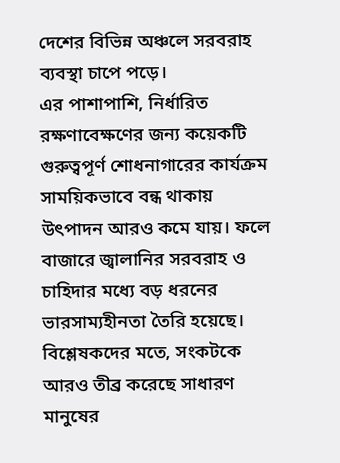দেশের বিভিন্ন অঞ্চলে সরবরাহ ব্যবস্থা চাপে পড়ে।
এর পাশাপাশি, নির্ধারিত রক্ষণাবেক্ষণের জন্য কয়েকটি গুরুত্বপূর্ণ শোধনাগারের কার্যক্রম সাময়িকভাবে বন্ধ থাকায় উৎপাদন আরও কমে যায়। ফলে বাজারে জ্বালানির সরবরাহ ও চাহিদার মধ্যে বড় ধরনের ভারসাম্যহীনতা তৈরি হয়েছে।
বিশ্লেষকদের মতে, সংকটকে আরও তীব্র করেছে সাধারণ মানুষের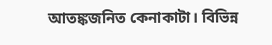আতঙ্কজনিত কেনাকাটা। বিভিন্ন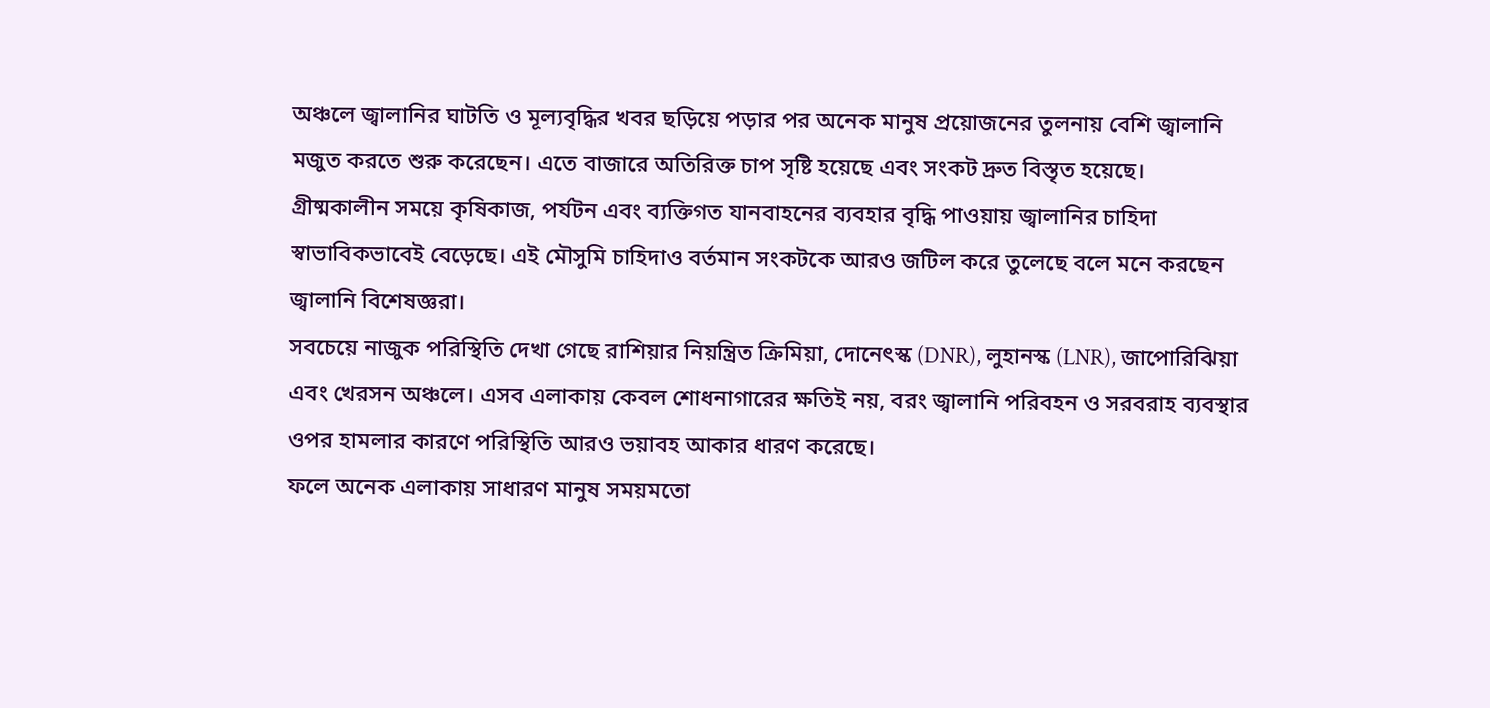অঞ্চলে জ্বালানির ঘাটতি ও মূল্যবৃদ্ধির খবর ছড়িয়ে পড়ার পর অনেক মানুষ প্রয়োজনের তুলনায় বেশি জ্বালানি মজুত করতে শুরু করেছেন। এতে বাজারে অতিরিক্ত চাপ সৃষ্টি হয়েছে এবং সংকট দ্রুত বিস্তৃত হয়েছে।
গ্রীষ্মকালীন সময়ে কৃষিকাজ, পর্যটন এবং ব্যক্তিগত যানবাহনের ব্যবহার বৃদ্ধি পাওয়ায় জ্বালানির চাহিদা স্বাভাবিকভাবেই বেড়েছে। এই মৌসুমি চাহিদাও বর্তমান সংকটকে আরও জটিল করে তুলেছে বলে মনে করছেন জ্বালানি বিশেষজ্ঞরা।
সবচেয়ে নাজুক পরিস্থিতি দেখা গেছে রাশিয়ার নিয়ন্ত্রিত ক্রিমিয়া, দোনেৎস্ক (DNR), লুহানস্ক (LNR), জাপোরিঝিয়া এবং খেরসন অঞ্চলে। এসব এলাকায় কেবল শোধনাগারের ক্ষতিই নয়, বরং জ্বালানি পরিবহন ও সরবরাহ ব্যবস্থার ওপর হামলার কারণে পরিস্থিতি আরও ভয়াবহ আকার ধারণ করেছে।
ফলে অনেক এলাকায় সাধারণ মানুষ সময়মতো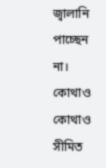জ্বালানি পাচ্ছেন না। কোথাও কোথাও সীমিত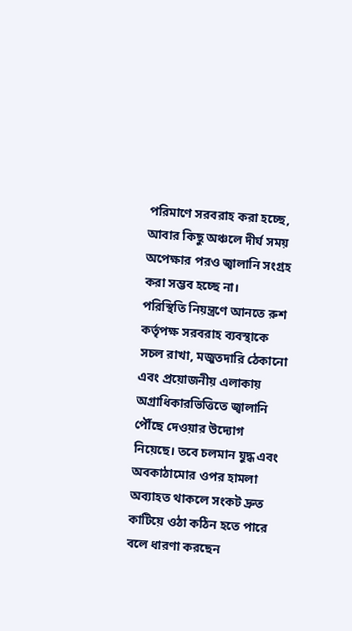পরিমাণে সরবরাহ করা হচ্ছে, আবার কিছু অঞ্চলে দীর্ঘ সময় অপেক্ষার পরও জ্বালানি সংগ্রহ করা সম্ভব হচ্ছে না।
পরিস্থিতি নিয়ন্ত্রণে আনতে রুশ কর্তৃপক্ষ সরবরাহ ব্যবস্থাকে সচল রাখা, মজুতদারি ঠেকানো এবং প্রয়োজনীয় এলাকায় অগ্রাধিকারভিত্তিতে জ্বালানি পৌঁছে দেওয়ার উদ্যোগ নিয়েছে। তবে চলমান যুদ্ধ এবং অবকাঠামোর ওপর হামলা অব্যাহত থাকলে সংকট দ্রুত কাটিয়ে ওঠা কঠিন হতে পারে বলে ধারণা করছেন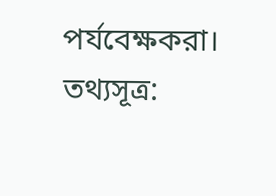পর্যবেক্ষকরা।
তথ্যসূত্র: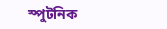স্পুটনিক